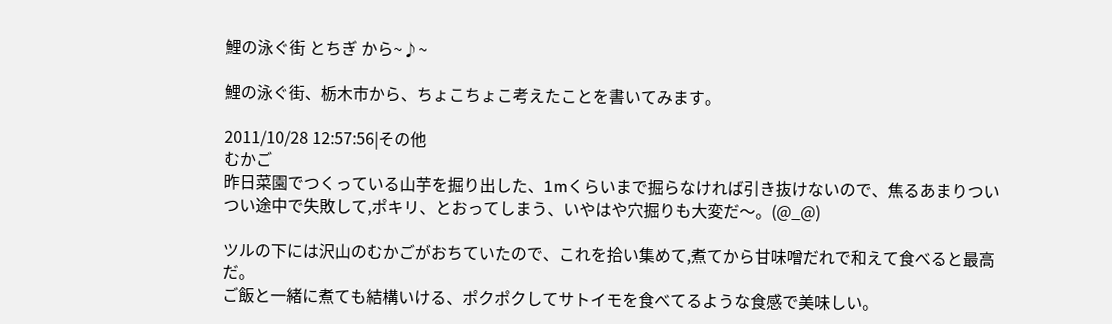鯉の泳ぐ街 とちぎ から~♪~

鯉の泳ぐ街、栃木市から、ちょこちょこ考えたことを書いてみます。

2011/10/28 12:57:56|その他
むかご
昨日菜園でつくっている山芋を掘り出した、1mくらいまで掘らなければ引き抜けないので、焦るあまりついつい途中で失敗して,ポキリ、とおってしまう、いやはや穴掘りも大変だ〜。(@_@)

ツルの下には沢山のむかごがおちていたので、これを拾い集めて,煮てから甘味噌だれで和えて食べると最高だ。
ご飯と一緒に煮ても結構いける、ポクポクしてサトイモを食べてるような食感で美味しい。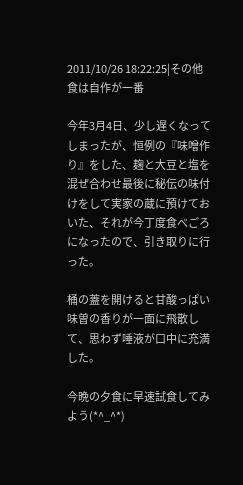2011/10/26 18:22:25|その他
食は自作が一番

今年3月4日、少し遅くなってしまったが、恒例の『味噌作り』をした、麹と大豆と塩を混ぜ合わせ最後に秘伝の味付けをして実家の蔵に預けておいた、それが今丁度食べごろになったので、引き取りに行った。

桶の蓋を開けると甘酸っぱい味曽の香りが一面に飛散して、思わず唾液が口中に充満した。

今晩の夕食に早速試食してみよう(*^_^*)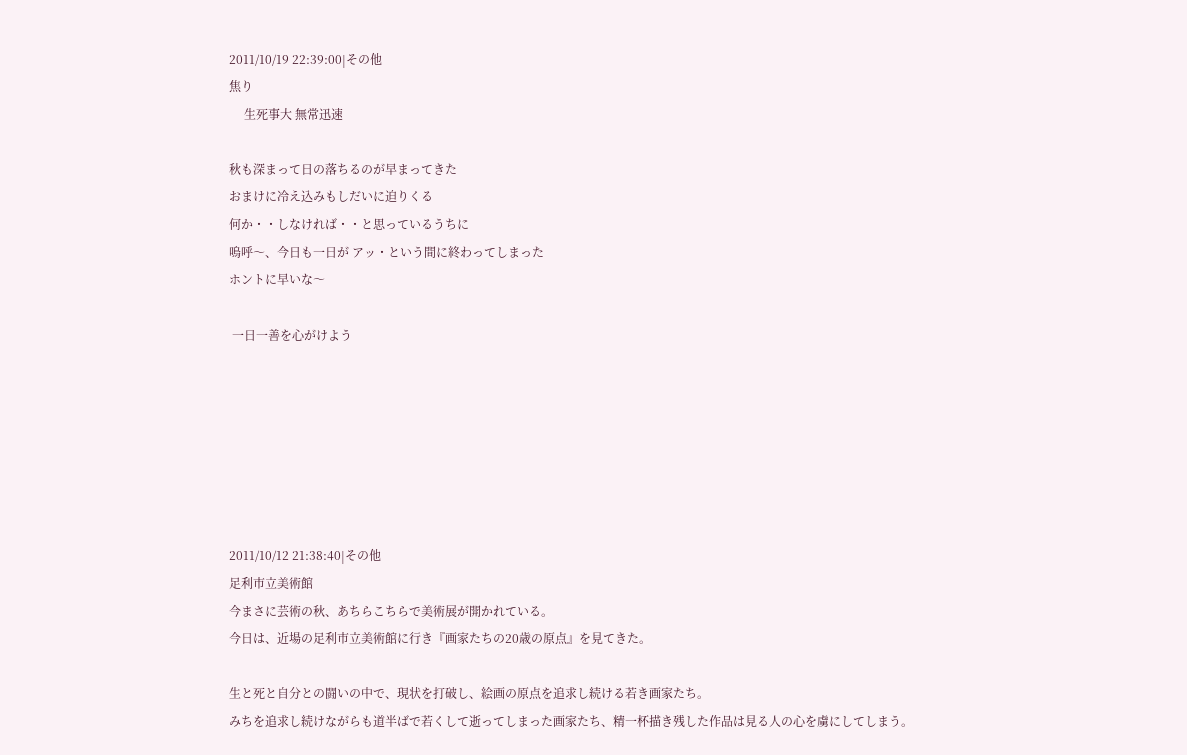2011/10/19 22:39:00|その他
焦り
     生死事大 無常迅速

秋も深まって日の落ちるのが早まってきた
おまけに冷え込みもしだいに迫りくる
何か・・しなければ・・と思っているうちに
嗚呼〜、今日も一日が アッ・という間に終わってしまった
ホントに早いな〜

 一日一善を心がけよう







2011/10/12 21:38:40|その他
足利市立美術館
今まさに芸術の秋、あちらこちらで美術展が開かれている。
今日は、近場の足利市立美術館に行き『画家たちの20歳の原点』を見てきた。

生と死と自分との闘いの中で、現状を打破し、絵画の原点を追求し続ける若き画家たち。
みちを追求し続けながらも道半ばで若くして逝ってしまった画家たち、精一杯描き残した作品は見る人の心を虜にしてしまう。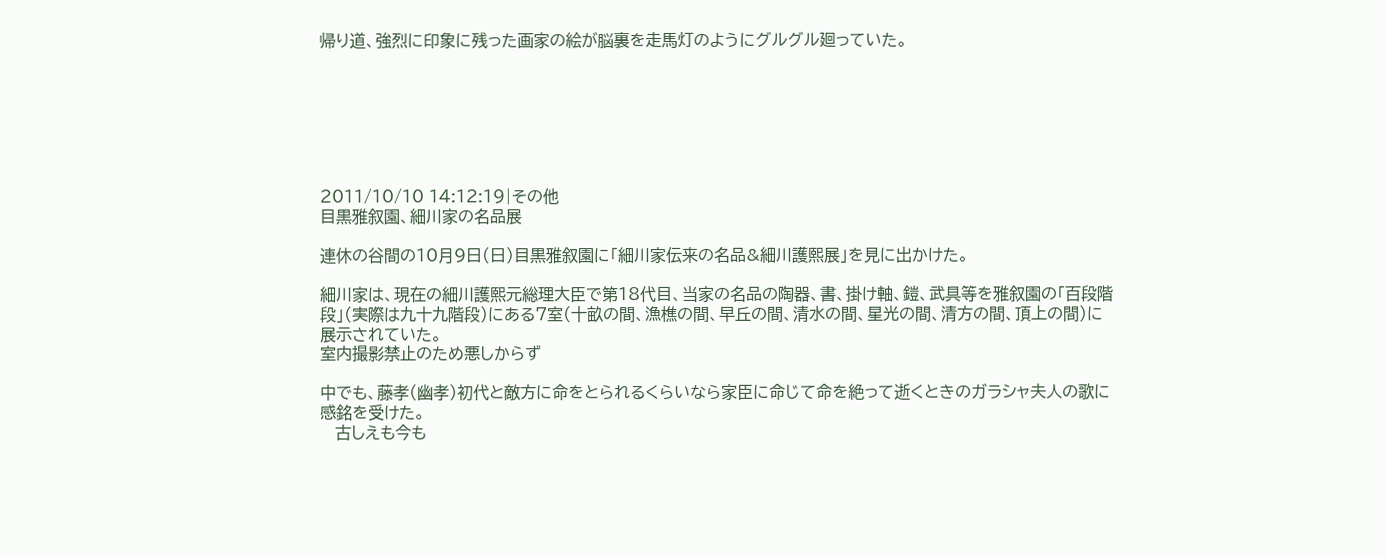帰り道、強烈に印象に残った画家の絵が脳裏を走馬灯のようにグルグル廻っていた。







2011/10/10 14:12:19|その他
目黒雅叙園、細川家の名品展

連休の谷間の10月9日(日)目黒雅叙園に「細川家伝来の名品&細川護熙展」を見に出かけた。

細川家は、現在の細川護熙元総理大臣で第18代目、当家の名品の陶器、書、掛け軸、鎧、武具等を雅叙園の「百段階段」(実際は九十九階段)にある7室(十畝の間、漁樵の間、早丘の間、清水の間、星光の間、清方の間、頂上の間)に展示されていた。
室内撮影禁止のため悪しからず

中でも、藤孝(幽孝)初代と敵方に命をとられるくらいなら家臣に命じて命を絶って逝くときのガラシャ夫人の歌に感銘を受けた。
   古しえも今も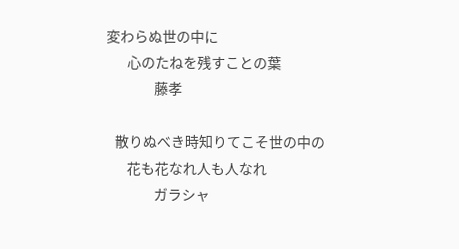変わらぬ世の中に
       心のたねを残すことの葉
                藤孝

   散りぬべき時知りてこそ世の中の
       花も花なれ人も人なれ
                ガラシャ